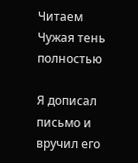Читаем Чужая тень полностью

Я дописал письмо и вручил его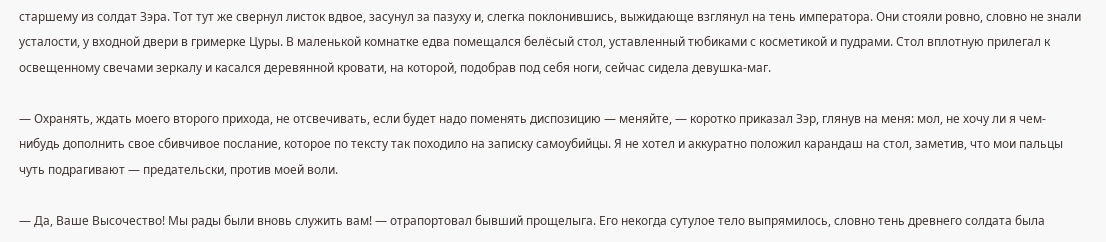старшему из солдат Зэра. Тот тут же свернул листок вдвое, засунул за пазуху и, слегка поклонившись, выжидающе взглянул на тень императора. Они стояли ровно, словно не знали усталости, у входной двери в гримерке Цуры. В маленькой комнатке едва помещался белёсый стол, уставленный тюбиками с косметикой и пудрами. Стол вплотную прилегал к освещенному свечами зеркалу и касался деревянной кровати, на которой, подобрав под себя ноги, сейчас сидела девушка-маг.

— Охранять, ждать моего второго прихода, не отсвечивать, если будет надо поменять диспозицию — меняйте, — коротко приказал Зэр, глянув на меня: мол, не хочу ли я чем-нибудь дополнить свое сбивчивое послание, которое по тексту так походило на записку самоубийцы. Я не хотел и аккуратно положил карандаш на стол, заметив, что мои пальцы чуть подрагивают — предательски, против моей воли.

— Да, Ваше Высочество! Мы рады были вновь служить вам! — отрапортовал бывший прощелыга. Его некогда сутулое тело выпрямилось, словно тень древнего солдата была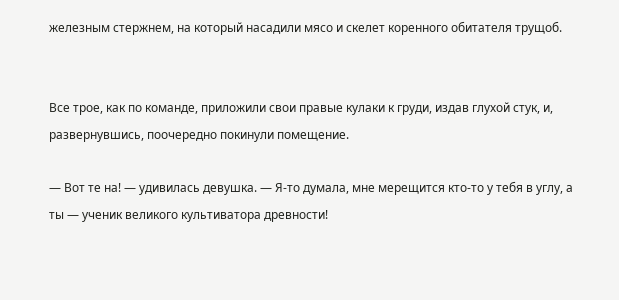железным стержнем, на который насадили мясо и скелет коренного обитателя трущоб.


Все трое, как по команде, приложили свои правые кулаки к груди, издав глухой стук, и, развернувшись, поочередно покинули помещение.

— Вот те на! — удивилась девушка. — Я-то думала, мне мерещится кто-то у тебя в углу, а ты — ученик великого культиватора древности!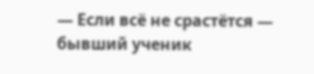— Если всё не срастётся — бывший ученик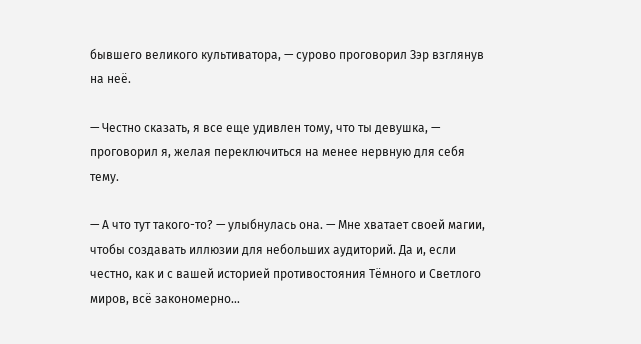бывшего великого культиватора, — сурово проговорил Зэр взглянув на неё.

— Честно сказать, я все еще удивлен тому, что ты девушка, — проговорил я, желая переключиться на менее нервную для себя тему.

— А что тут такого-то? — улыбнулась она. — Мне хватает своей магии, чтобы создавать иллюзии для небольших аудиторий. Да и, если честно, как и с вашей историей противостояния Тёмного и Светлого миров, всё закономерно…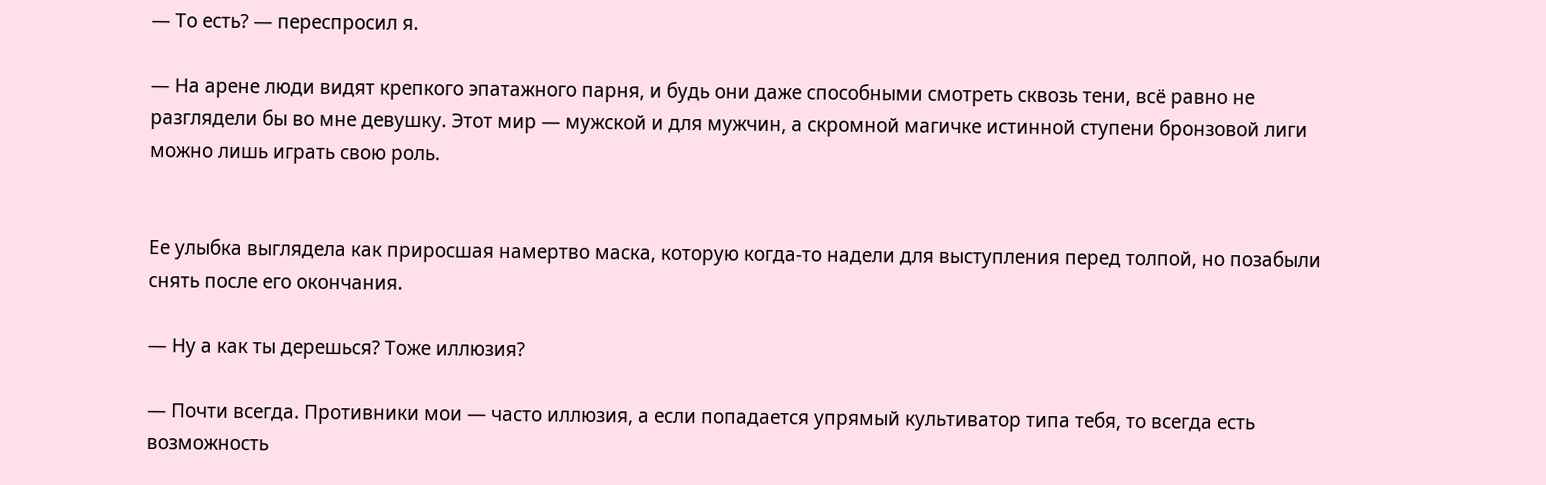— То есть? — переспросил я.

— На арене люди видят крепкого эпатажного парня, и будь они даже способными смотреть сквозь тени, всё равно не разглядели бы во мне девушку. Этот мир — мужской и для мужчин, а скромной магичке истинной ступени бронзовой лиги можно лишь играть свою роль.


Ее улыбка выглядела как приросшая намертво маска, которую когда-то надели для выступления перед толпой, но позабыли снять после его окончания.

— Ну а как ты дерешься? Тоже иллюзия?

— Почти всегда. Противники мои — часто иллюзия, а если попадается упрямый культиватор типа тебя, то всегда есть возможность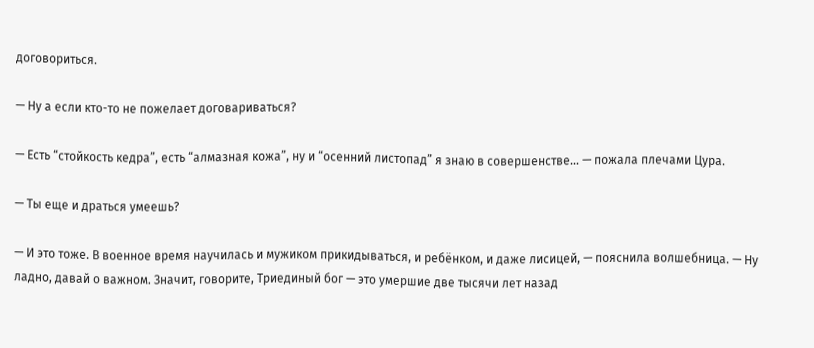договориться.

— Ну а если кто-то не пожелает договариваться?

— Есть “стойкость кедра”, есть “алмазная кожа”, ну и “осенний листопад” я знаю в совершенстве… — пожала плечами Цура.

— Ты еще и драться умеешь?

— И это тоже. В военное время научилась и мужиком прикидываться, и ребёнком, и даже лисицей, — пояснила волшебница. — Ну ладно, давай о важном. Значит, говорите, Триединый бог — это умершие две тысячи лет назад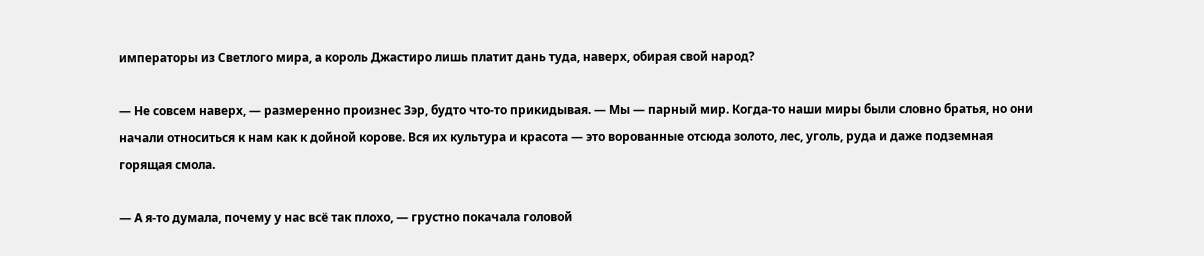императоры из Светлого мира, а король Джастиро лишь платит дань туда, наверх, обирая свой народ?

— Не совсем наверх, — размеренно произнес Зэр, будто что-то прикидывая. — Мы — парный мир. Когда-то наши миры были словно братья, но они начали относиться к нам как к дойной корове. Вся их культура и красота — это ворованные отсюда золото, лес, уголь, руда и даже подземная горящая смола.

— А я-то думала, почему у нас всё так плохо, — грустно покачала головой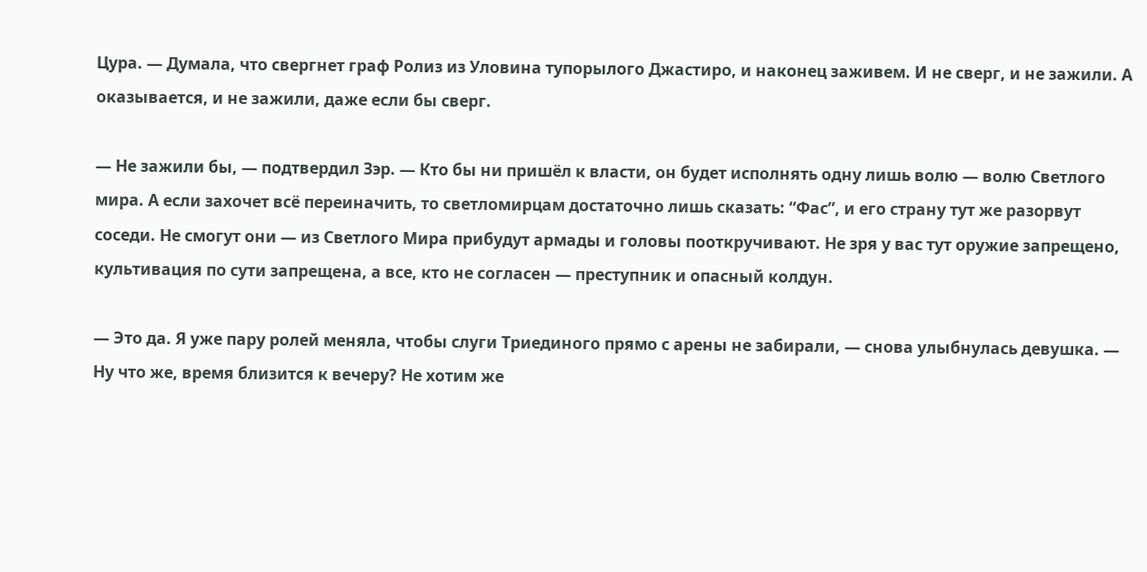Цура. — Думала, что свергнет граф Ролиз из Уловина тупорылого Джастиро, и наконец заживем. И не сверг, и не зажили. А оказывается, и не зажили, даже если бы сверг.

— Не зажили бы, — подтвердил Зэр. — Кто бы ни пришёл к власти, он будет исполнять одну лишь волю — волю Светлого мира. А если захочет всё переиначить, то светломирцам достаточно лишь сказать: “Фас”, и его страну тут же разорвут соседи. Не смогут они — из Светлого Мира прибудут армады и головы пооткручивают. Не зря у вас тут оружие запрещено, культивация по сути запрещена, а все, кто не согласен — преступник и опасный колдун.

— Это да. Я уже пару ролей меняла, чтобы слуги Триединого прямо с арены не забирали, — снова улыбнулась девушка. — Ну что же, время близится к вечеру? Не хотим же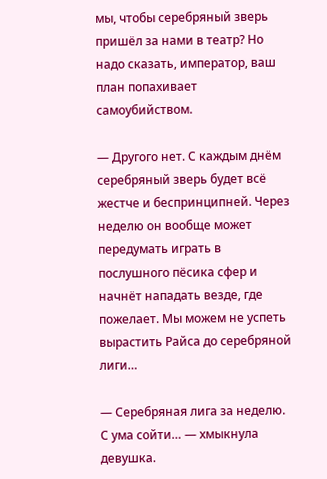мы, чтобы серебряный зверь пришёл за нами в театр? Но надо сказать, император, ваш план попахивает самоубийством.

— Другого нет. С каждым днём серебряный зверь будет всё жестче и беспринципней. Через неделю он вообще может передумать играть в послушного пёсика сфер и начнёт нападать везде, где пожелает. Мы можем не успеть вырастить Райса до серебряной лиги…

— Серебряная лига за неделю. С ума сойти… — хмыкнула девушка.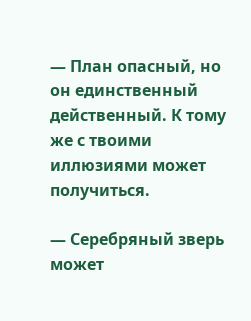— План опасный, но он единственный действенный. К тому же с твоими иллюзиями может получиться.

— Серебряный зверь может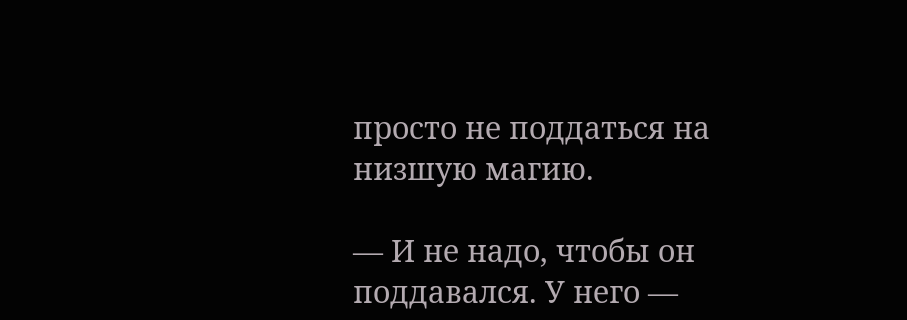просто не поддаться на низшую магию.

— И не надо, чтобы он поддавался. У него —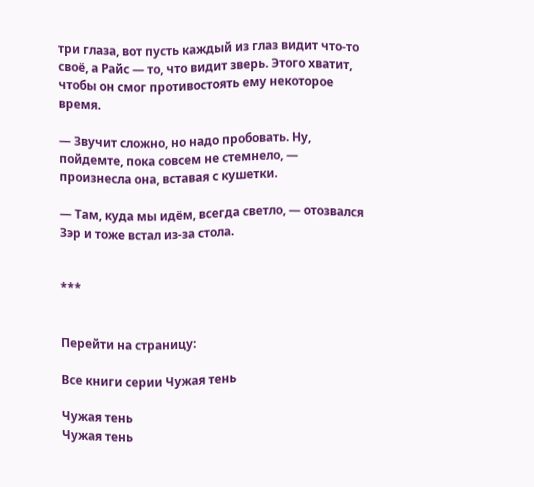три глаза, вот пусть каждый из глаз видит что-то своё, а Райс — то, что видит зверь. Этого хватит, чтобы он смог противостоять ему некоторое время.

— Звучит сложно, но надо пробовать. Ну, пойдемте, пока совсем не стемнело, — произнесла она, вставая с кушетки.

— Там, куда мы идём, всегда светло, — отозвался Зэр и тоже встал из-за стола.


***


Перейти на страницу:

Все книги серии Чужая тень

Чужая тень
Чужая тень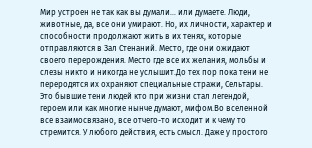Мир устроен не так как вы думали… или думаете. Люди, животные, да, все они умирают. Но, их личности, характер и способности продолжают жить в их тенях, которые отправляются в Зал Стенаний. Место, где они ожидают своего перерождения. Место где все их желания, мольбы и слезы никто и никогда не услышит.До тех пор пока тени не переродятся их охраняют специальные стражи, Сельтары. Это бывшие тени людей кто при жизни стал легендой, героем или как многие нынче думают, мифом.Во вселенной все взаимосвязано, все отчего-то исходит и к чему то стремится. У любого действия, есть смысл. Даже у простого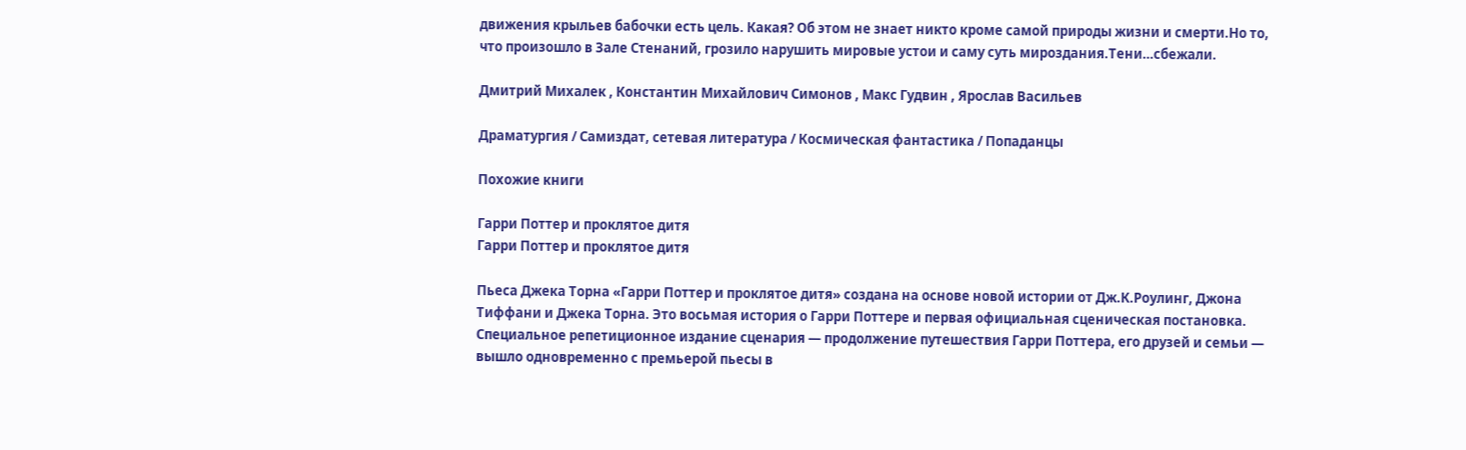движения крыльев бабочки есть цель. Какая? Об этом не знает никто кроме самой природы жизни и смерти.Но то, что произошло в Зале Стенаний, грозило нарушить мировые устои и саму суть мироздания.Тени…сбежали.

Дмитрий Михалек , Константин Михайлович Симонов , Макс Гудвин , Ярослав Васильев

Драматургия / Самиздат, сетевая литература / Космическая фантастика / Попаданцы

Похожие книги

Гарри Поттер и проклятое дитя
Гарри Поттер и проклятое дитя

Пьеса Джека Торна «Гарри Поттер и проклятое дитя» создана на основе новой истории от Дж.К.Роулинг, Джона Тиффани и Джека Торна. Это восьмая история о Гарри Поттере и первая официальная сценическая постановка. Специальное репетиционное издание сценария — продолжение путешествия Гарри Поттера, его друзей и семьи — вышло одновременно с премьерой пьесы в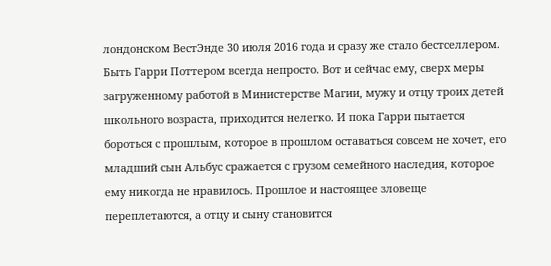лондонском ВестЭнде 30 июля 2016 года и сразу же стало бестселлером. Быть Гарри Поттером всегда непросто. Вот и сейчас ему, сверх меры загруженному работой в Министерстве Магии, мужу и отцу троих детей школьного возраста, приходится нелегко. И пока Гарри пытается бороться с прошлым, которое в прошлом оставаться совсем не хочет, его младший сын Альбус сражается с грузом семейного наследия, которое ему никогда не нравилось. Прошлое и настоящее зловеще переплетаются, а отцу и сыну становится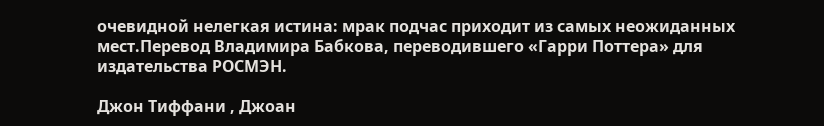очевидной нелегкая истина: мрак подчас приходит из самых неожиданных мест.Перевод Владимира Бабкова, переводившего «Гарри Поттера» для издательства РОСМЭН.

Джон Тиффани , Джоан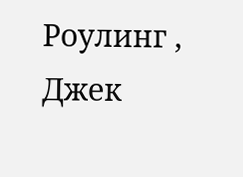Роулинг , Джек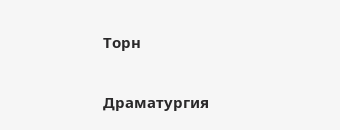Торн

Драматургия